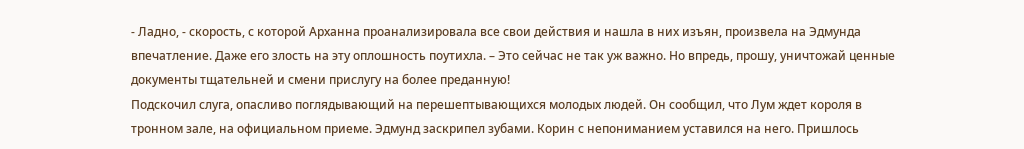- Ладно, - скорость, с которой Арханна проанализировала все свои действия и нашла в них изъян, произвела на Эдмунда впечатление. Даже его злость на эту оплошность поутихла. – Это сейчас не так уж важно. Но впредь, прошу, уничтожай ценные документы тщательней и смени прислугу на более преданную!
Подскочил слуга, опасливо поглядывающий на перешептывающихся молодых людей. Он сообщил, что Лум ждет короля в тронном зале, на официальном приеме. Эдмунд заскрипел зубами. Корин с непониманием уставился на него. Пришлось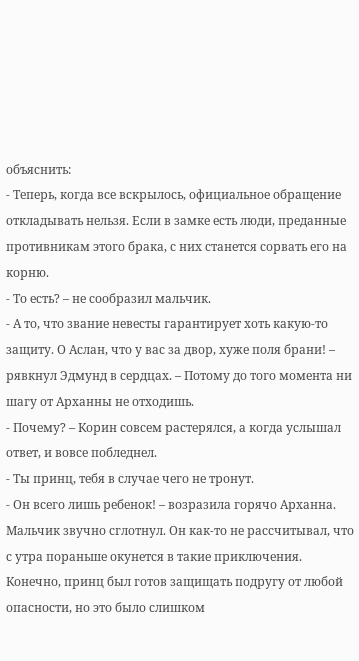объяснить:
- Теперь, когда все вскрылось, официальное обращение откладывать нельзя. Если в замке есть люди, преданные противникам этого брака, с них станется сорвать его на корню.
- То есть? – не сообразил мальчик.
- А то, что звание невесты гарантирует хоть какую-то защиту. О Аслан, что у вас за двор, хуже поля брани! – рявкнул Эдмунд в сердцах. – Потому до того момента ни шагу от Арханны не отходишь.
- Почему? – Корин совсем растерялся, а когда услышал ответ, и вовсе побледнел.
- Ты принц, тебя в случае чего не тронут.
- Он всего лишь ребенок! – возразила горячо Арханна. Мальчик звучно сглотнул. Он как-то не рассчитывал, что с утра пораньше окунется в такие приключения. Конечно, принц был готов защищать подругу от любой опасности, но это было слишком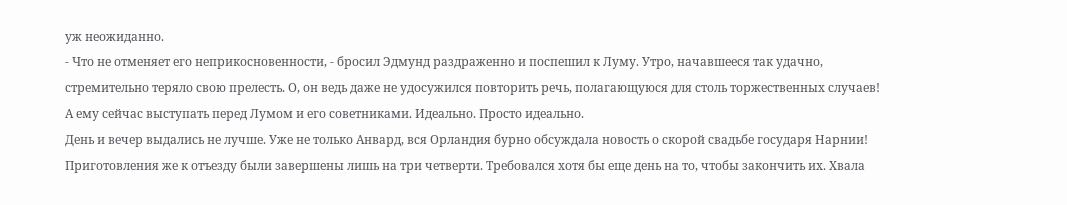уж неожиданно.
- Что не отменяет его неприкосновенности, - бросил Эдмунд раздраженно и поспешил к Луму. Утро, начавшееся так удачно, стремительно теряло свою прелесть. О, он ведь даже не удосужился повторить речь, полагающуюся для столь торжественных случаев! А ему сейчас выступать перед Лумом и его советниками. Идеально. Просто идеально.
День и вечер выдались не лучше. Уже не только Анвард, вся Орландия бурно обсуждала новость о скорой свадьбе государя Нарнии! Приготовления же к отъезду были завершены лишь на три четверти. Требовался хотя бы еще день на то, чтобы закончить их. Хвала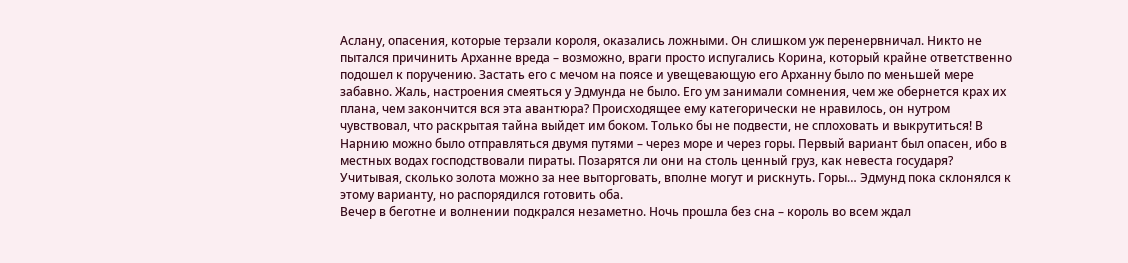Аслану, опасения, которые терзали короля, оказались ложными. Он слишком уж перенервничал. Никто не пытался причинить Арханне вреда – возможно, враги просто испугались Корина, который крайне ответственно подошел к поручению. Застать его с мечом на поясе и увещевающую его Арханну было по меньшей мере забавно. Жаль, настроения смеяться у Эдмунда не было. Его ум занимали сомнения, чем же обернется крах их плана, чем закончится вся эта авантюра? Происходящее ему категорически не нравилось, он нутром чувствовал, что раскрытая тайна выйдет им боком. Только бы не подвести, не сплоховать и выкрутиться! В Нарнию можно было отправляться двумя путями – через море и через горы. Первый вариант был опасен, ибо в местных водах господствовали пираты. Позарятся ли они на столь ценный груз, как невеста государя? Учитывая, сколько золота можно за нее выторговать, вполне могут и рискнуть. Горы… Эдмунд пока склонялся к этому варианту, но распорядился готовить оба.
Вечер в беготне и волнении подкрался незаметно. Ночь прошла без сна – король во всем ждал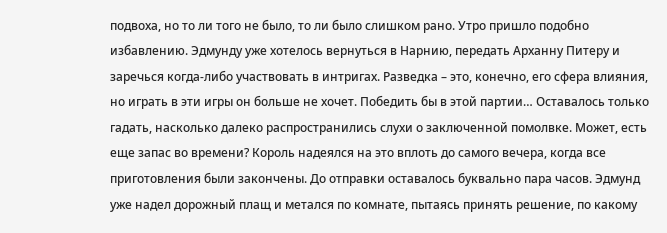подвоха, но то ли того не было, то ли было слишком рано. Утро пришло подобно избавлению. Эдмунду уже хотелось вернуться в Нарнию, передать Арханну Питеру и заречься когда-либо участвовать в интригах. Разведка – это, конечно, его сфера влияния, но играть в эти игры он больше не хочет. Победить бы в этой партии… Оставалось только гадать, насколько далеко распространились слухи о заключенной помолвке. Может, есть еще запас во времени? Король надеялся на это вплоть до самого вечера, когда все приготовления были закончены. До отправки оставалось буквально пара часов. Эдмунд уже надел дорожный плащ и метался по комнате, пытаясь принять решение, по какому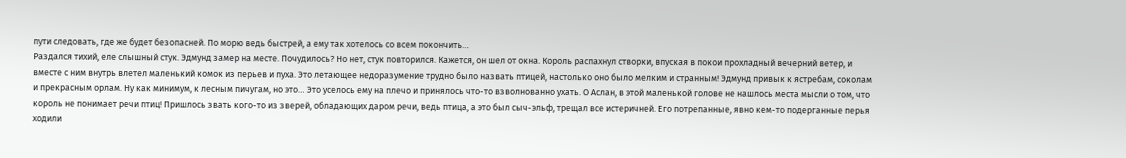пути следовать, где же будет безопасней. По морю ведь быстрей, а ему так хотелось со всем покончить…
Раздался тихий, еле слышный стук. Эдмунд замер на месте. Почудилось? Но нет, стук повторился. Кажется, он шел от окна. Король распахнул створки, впуская в покои прохладный вечерний ветер, и вместе с ним внутрь влетел маленький комок из перьев и пуха. Это летающее недоразумение трудно было назвать птицей, настолько оно было мелким и странным! Эдмунд привык к ястребам, соколам и прекрасным орлам. Ну как минимум, к лесным пичугам, но это… Это уселось ему на плечо и принялось что-то взволнованно ухать. О Аслан, в этой маленькой голове не нашлось места мысли о том, что король не понимает речи птиц! Пришлось звать кого-то из зверей, обладающих даром речи, ведь птица, а это был сыч-эльф, трещал все истеричней. Его потрепанные, явно кем-то подерганные перья ходили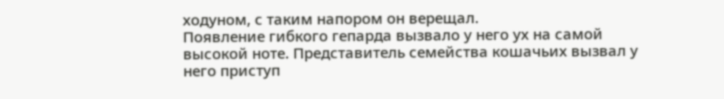ходуном, с таким напором он верещал.
Появление гибкого гепарда вызвало у него ух на самой высокой ноте. Представитель семейства кошачьих вызвал у него приступ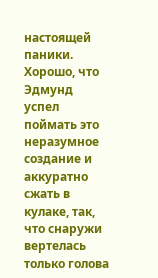настоящей паники. Хорошо, что Эдмунд успел поймать это неразумное создание и аккуратно сжать в кулаке, так, что снаружи вертелась только голова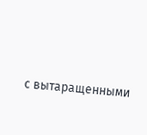с вытаращенными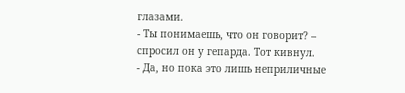глазами.
- Ты понимаешь, что он говорит? – спросил он у гепарда. Тот кивнул.
- Да, но пока это лишь неприличные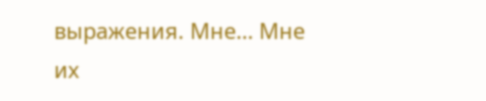выражения. Мне… Мне их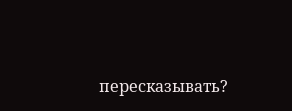пересказывать?